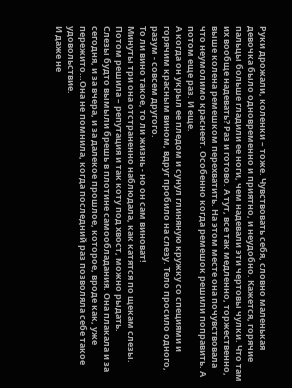Руки дрожали, коленки – тоже. Чувствовать себя, словно маленькая девочка было одновременно и приятно, и неудобно. Кажется, горячие пальцы больше гладили ее ноги, чем надевали эти чертовы чулки. Что там их вообще надевать? Раз и готово. А тут, все так медленно, торжественно, выше колена ремешком перехватить. На этом месте она почувствовала что неумолимо краснеет. Особенно когда ремешок решили поправить. А потом еще раз. И еще.
А когда он укрыл ее пледом и сунул глиняную кружку со специями и горячим красным вином, вдруг пробило на слезу. Тело просило одного, разум - совсем другого.
То ли вино такое, то ли жизнь - но он сам виноват!
Минуты три она отстраненно наблюдала, как катятся по щекам слезы. Потом решила – репутация и так коту под хвост, можно рыдать.
Слезы будто вымыли брешь в плотине самообладания. Она плакала и за сегодня, и за вчера, и за далекое прошлое, которое, вроде как, уже пережито…Она не помнила, когда последний раз позволяла себе такое удовольствие.
И даже не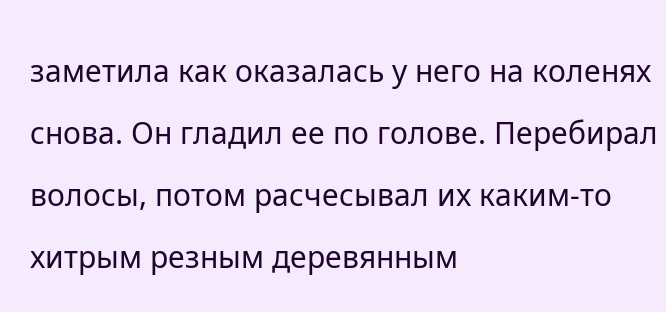заметила как оказалась у него на коленях снова. Он гладил ее по голове. Перебирал волосы, потом расчесывал их каким-то хитрым резным деревянным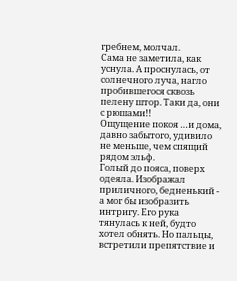гребнем, молчал.
Сама не заметила, как уснула. А проснулась, от солнечного луча, нагло пробившегося сквозь пелену штор. Таки да, они с рюшами!!
Ощущение покоя …и дома, давно забытого, удивило не меньше, чем спящий рядом эльф.
Голый до пояса, поверх одеяла. Изображал приличного, бедненький - а мог бы изобразить интригу. Его рука тянулась к ней, будто хотел обнять. Но пальцы, встретили препятствие и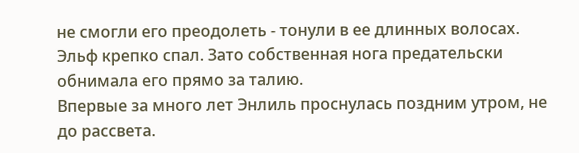не смогли его преодолеть - тонули в ее длинных волосах. Эльф крепко спал. Зато собственная нога предательски обнимала его прямо за талию.
Впервые за много лет Энлиль проснулась поздним утром, не до рассвета.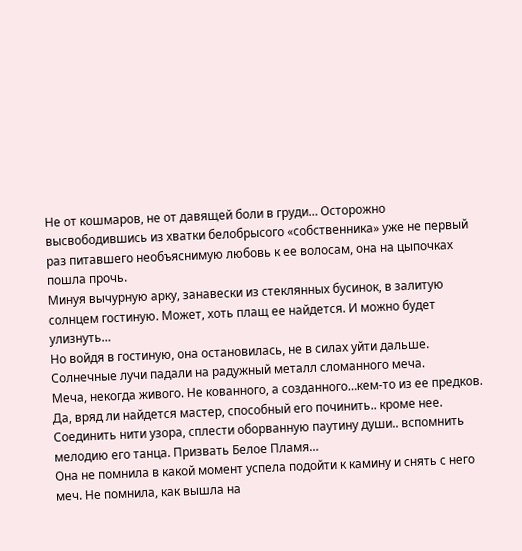Не от кошмаров, не от давящей боли в груди… Осторожно высвободившись из хватки белобрысого «собственника» уже не первый раз питавшего необъяснимую любовь к ее волосам, она на цыпочках пошла прочь.
Минуя вычурную арку, занавески из стеклянных бусинок, в залитую солнцем гостиную. Может, хоть плащ ее найдется. И можно будет улизнуть…
Но войдя в гостиную, она остановилась, не в силах уйти дальше.
Солнечные лучи падали на радужный металл сломанного меча.
Меча, некогда живого. Не кованного, а созданного…кем-то из ее предков.
Да, вряд ли найдется мастер, способный его починить.. кроме нее.
Соединить нити узора, сплести оборванную паутину души.. вспомнить мелодию его танца. Призвать Белое Пламя…
Она не помнила в какой момент успела подойти к камину и снять с него меч. Не помнила, как вышла на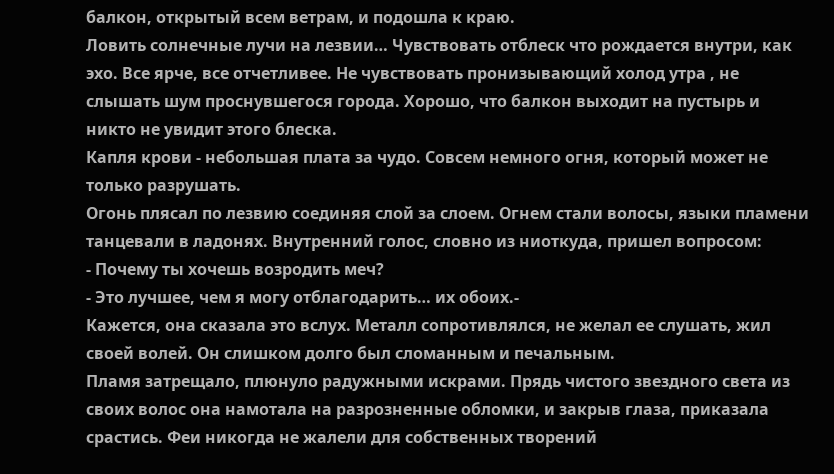балкон, открытый всем ветрам, и подошла к краю.
Ловить солнечные лучи на лезвии… Чувствовать отблеск что рождается внутри, как эхо. Все ярче, все отчетливее. Не чувствовать пронизывающий холод утра , не слышать шум проснувшегося города. Хорошо, что балкон выходит на пустырь и никто не увидит этого блеска.
Капля крови - небольшая плата за чудо. Совсем немного огня, который может не только разрушать.
Огонь плясал по лезвию соединяя слой за слоем. Огнем стали волосы, языки пламени танцевали в ладонях. Внутренний голос, словно из ниоткуда, пришел вопросом:
- Почему ты хочешь возродить меч?
- Это лучшее, чем я могу отблагодарить… их обоих.-
Кажется, она сказала это вслух. Металл сопротивлялся, не желал ее слушать, жил своей волей. Он слишком долго был сломанным и печальным.
Пламя затрещало, плюнуло радужными искрами. Прядь чистого звездного света из своих волос она намотала на разрозненные обломки, и закрыв глаза, приказала срастись. Феи никогда не жалели для собственных творений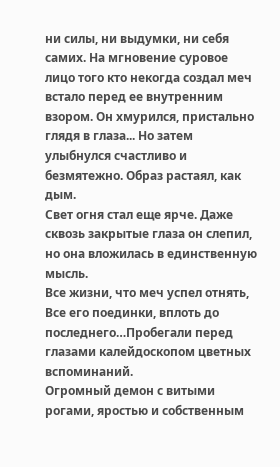ни силы, ни выдумки, ни себя самих. На мгновение суровое лицо того кто некогда создал меч встало перед ее внутренним взором. Он хмурился, пристально глядя в глаза... Но затем улыбнулся счастливо и безмятежно. Образ растаял, как дым.
Свет огня стал еще ярче. Даже сквозь закрытые глаза он слепил, но она вложилась в единственную мысль.
Все жизни, что меч успел отнять, Все его поединки, вплоть до последнего…Пробегали перед глазами калейдоскопом цветных вспоминаний.
Огромный демон с витыми рогами, яростью и собственным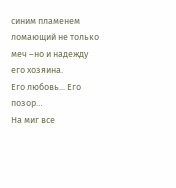синим пламенем ломающий не только меч –но и надежду его хозяина.
Его любовь... Его позор…
На миг все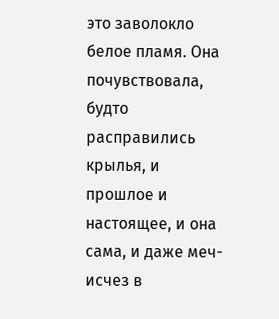это заволокло белое пламя. Она почувствовала, будто расправились крылья, и прошлое и настоящее, и она сама, и даже меч- исчез в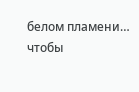белом пламени… чтобы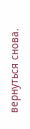вернуться снова.